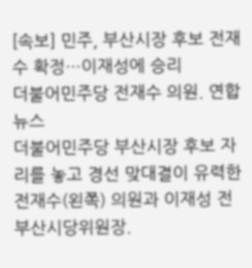[속보] 민주, 부산시장 후보 전재수 확정…이재성에 승리
더불어민주당 전재수 의원. 연합뉴스
더불어민주당 부산시장 후보 자리를 놓고 경선 맞대결이 유력한 전재수(왼쪽) 의원과 이재성 전 부산시당위원장.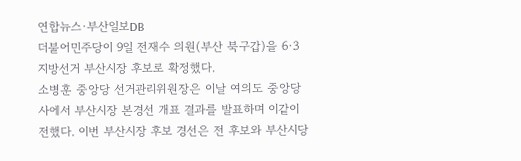연합뉴스·부산일보DB
더불어민주당이 9일 전재수 의원(부산 북구갑)을 6·3 지방선거 부산시장 후보로 확정했다.
소병훈 중앙당 선거관리위원장은 이날 여의도 중앙당사에서 부산시장 본경선 개표 결과를 발표하며 이같이 전했다. 이번 부산시장 후보 경선은 전 후보와 부산시당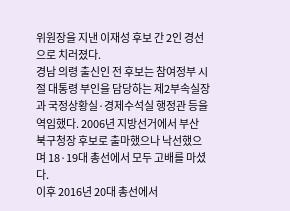위원장을 지낸 이재성 후보 간 2인 경선으로 치러졌다.
경남 의령 출신인 전 후보는 참여정부 시절 대통령 부인을 담당하는 제2부속실장과 국정상황실·경제수석실 행정관 등을 역임했다. 2006년 지방선거에서 부산 북구청장 후보로 출마했으나 낙선했으며 18·19대 총선에서 모두 고배를 마셨다.
이후 2016년 20대 총선에서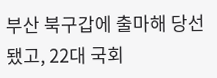부산 북구갑에 출마해 당선됐고, 22대 국회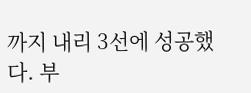까지 내리 3선에 성공했다. 부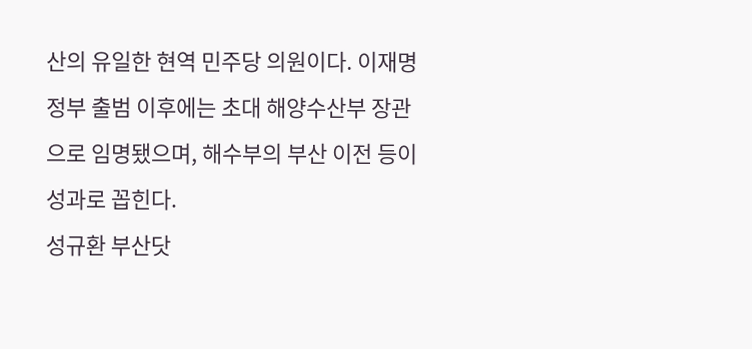산의 유일한 현역 민주당 의원이다. 이재명 정부 출범 이후에는 초대 해양수산부 장관으로 임명됐으며, 해수부의 부산 이전 등이 성과로 꼽힌다.
성규환 부산닷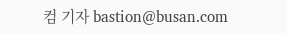컴 기자 bastion@busan.com